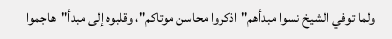ولما توفي الشيخ نسوا مبدأهم"اذكروا محاسن موتاكم"، وقلبوه إلى مبدأ"هاجموا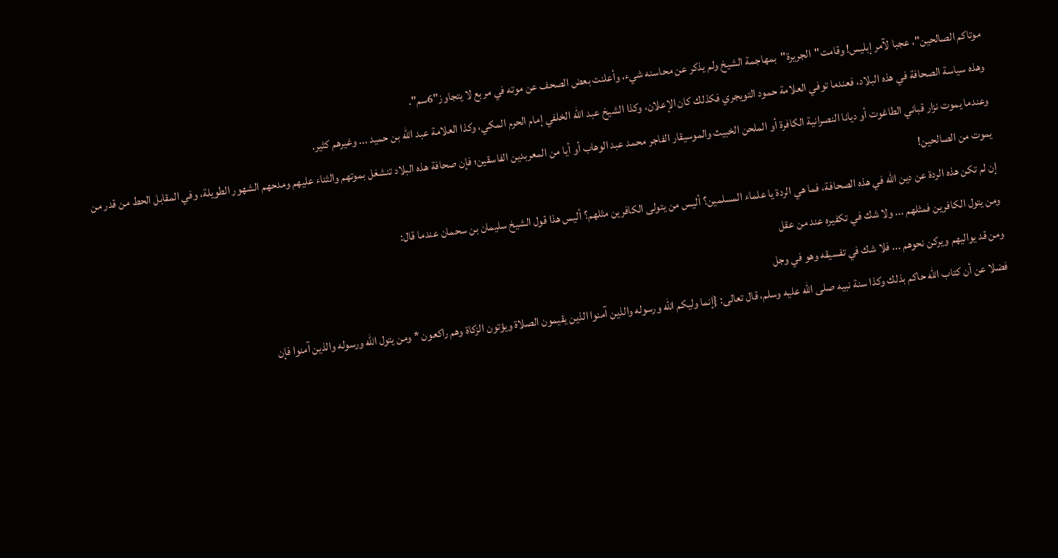موتاكم الصالحين"، عجبا لآمر إبليس! وقامت"الجريرة"بمهاجمة الشيخ ولم يذكر عن محاسنه شيء، وأعلنت بعض الصحف عن موته في مربع لا يتجاوز"6سم".
وهذه سياسة الصحافة في هذه البلاد، فعندما توفي العلامة حمود التويجري فكذلك كان الإعلان، وكذا الشيخ عبد الله الخلفي إمام الحرم المكي، وكذا العلامة عبد الله بن حميد ... وغيرهم كثير.
وعندما يموت نزار قباني الطاغوت أو ديانا النصرانية الكافرة أو الملحن الخبيث والموسيقار الفاجر محمد عبد الوهاب أو أيا من المعربدين الفاسقين؛ فإن صحافة هذه البلاد تنشغل بموتهم والثناء عليهم ومدحهم الشهور الطويلة، وفي المقابل الحط من قدر من يموت من الصالحين!
إن لم تكن هذه الردة عن دين الله في هذه الصحافة، فما هي الردة يا علماء المسلمين؟ أليس من يتولى الكافرين مثلهم؟ أليس هذا قول الشيخ سليمان بن سحمان عندما قال:
ومن يتول الكافرين فمثلهم ... ولا شك في تكفيره عند من عقل
ومن قد يواليهم ويركن نحوهم ... فلا شك في تفسيقه وهو في وجل
فضلا عن أن كتاب الله حاكم بذلك وكذا سنة نبيه صلى الله عليه وسلم، قال تعالى: {إنما وليكم الله ورسوله والذين آمنوا الذين يقيمون الصلاة ويؤتون الزكاة وهم راكعون * ومن يتول الله ورسوله والذين آمنوا فإن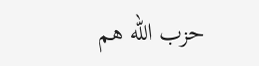حزب الله هم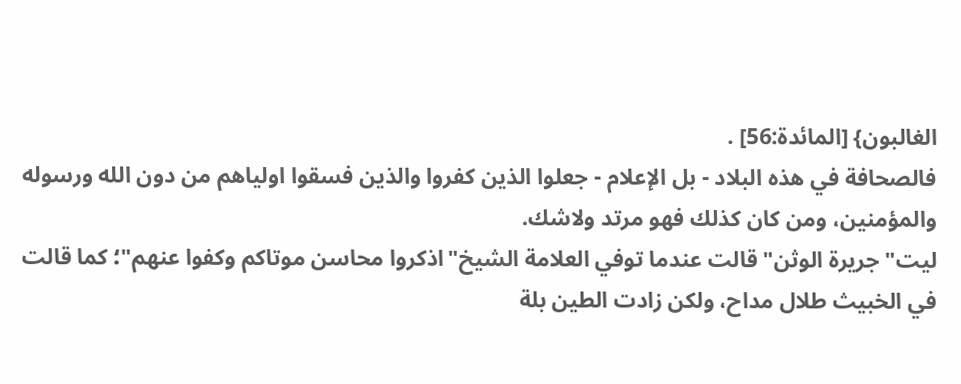الغالبون} [المائدة:56] .
فالصحافة في هذه البلاد - بل الإعلام - جعلوا الذين كفروا والذين فسقوا اولياهم من دون الله ورسوله والمؤمنين، ومن كان كذلك فهو مرتد ولاشك.
ليت"جريرة الوثن"قالت عندما توفي العلامة الشيخ"اذكروا محاسن موتاكم وكفوا عنهم"؛ كما قالت في الخبيث طلال مداح، ولكن زادت الطين بلة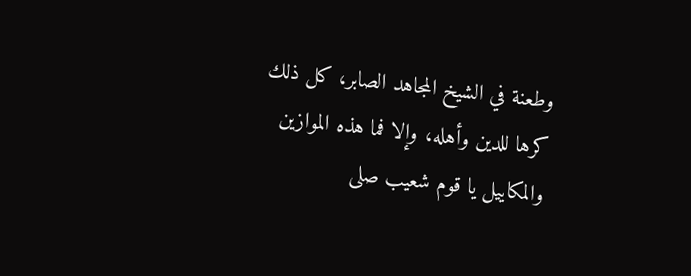وطعنة في الشيخ المجاهد الصابر، كل ذلك كرها للدين وأهله، وإلا فما هذه الموازين والمكاييل يا قوم شعيب صلى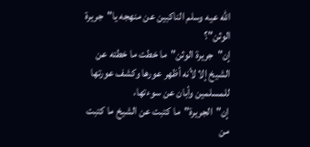الله عيه وسلم الناكبين عن منهجه يا"جريرة الوثن"؟
إن"جريرة الوثن"ما خطت ما خطته عن الشيخ إلا لأنه أظهر عورها وكشف عورتها للمسلمين وأبان عن سوءتها، إن"الجريرة"ما كتبت عن الشيخ ما كتبت من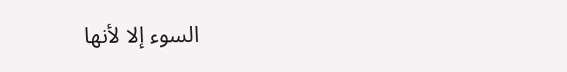السوء إلا لأنها